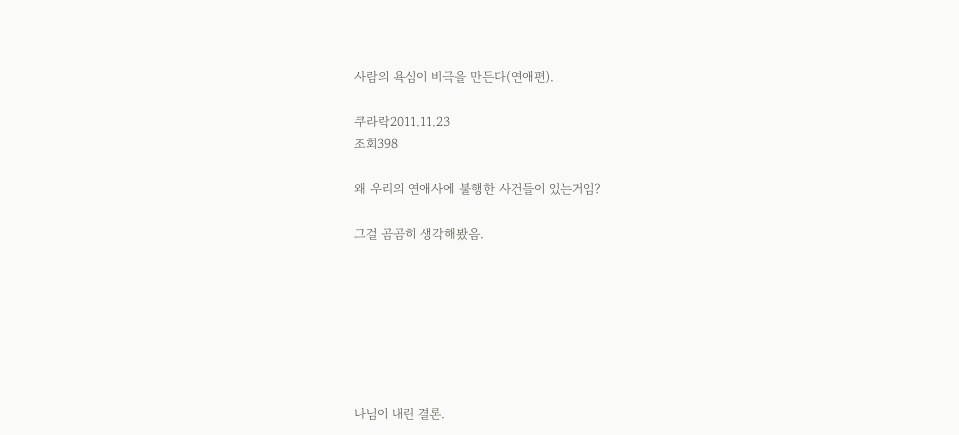사람의 욕심이 비극을 만든다(연애편).

쿠라락2011.11.23
조회398

왜 우리의 연애사에 불행한 사건들이 있는거임?

그걸 곰곰히 생각해봤음.







나님이 내린 결론.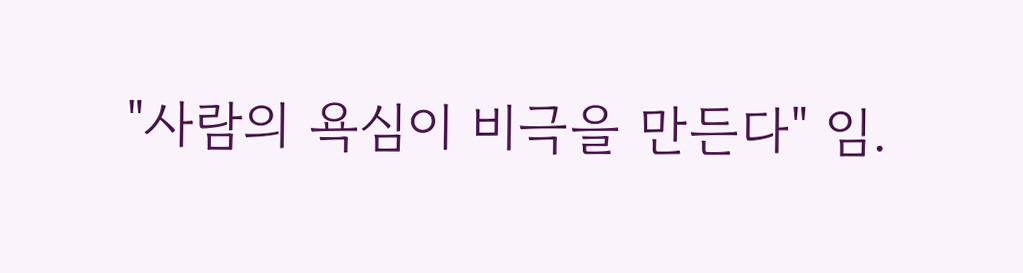"사람의 욕심이 비극을 만든다" 임.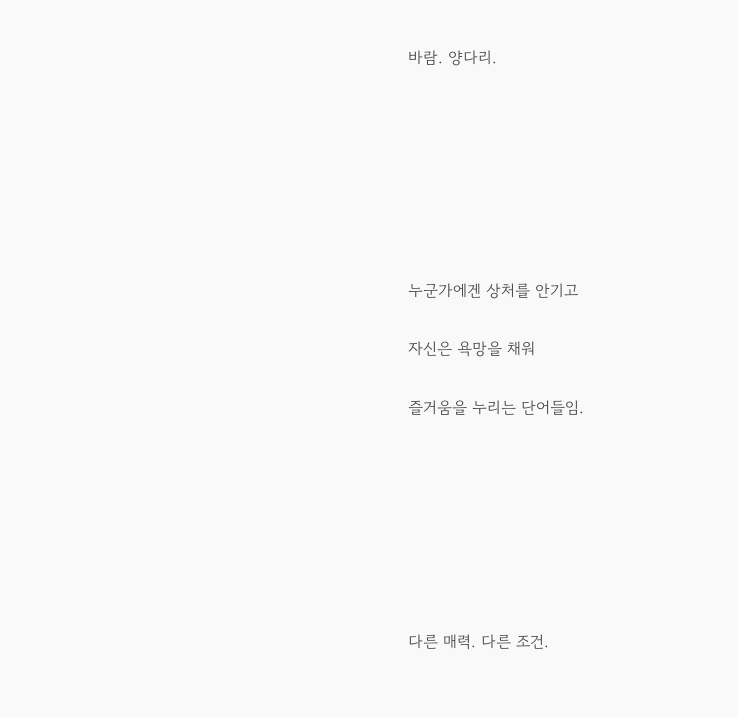바람. 양다리.







누군가에겐 상처를 안기고

자신은 욕망을 채워

즐거움을 누리는 단어들임.







다른 매력. 다른 조건.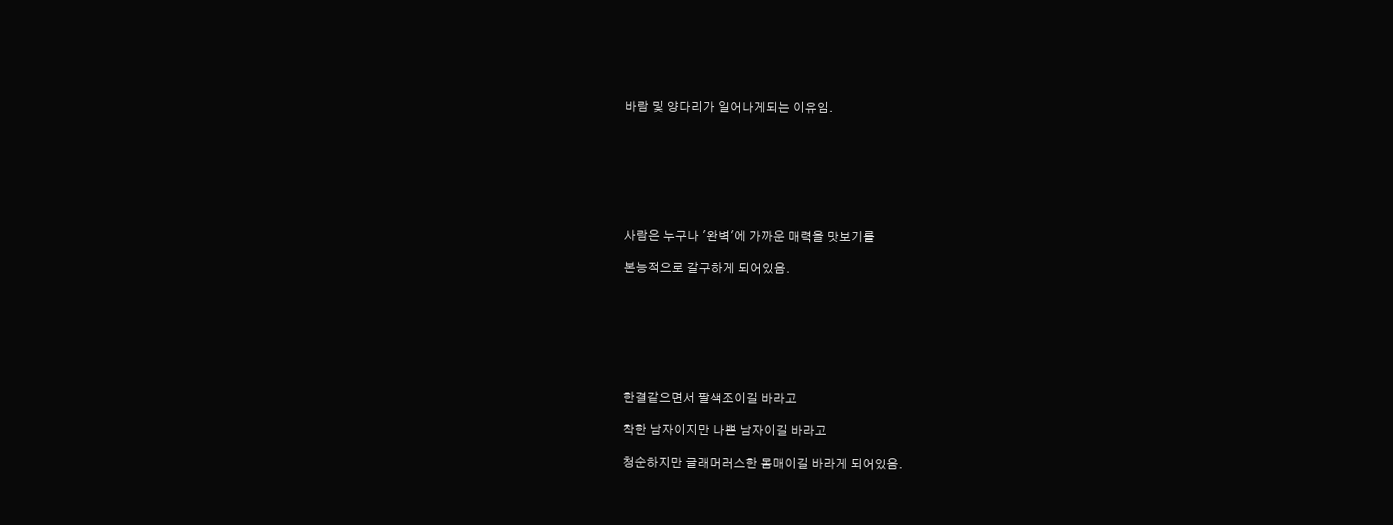바람 및 양다리가 일어나게되는 이유임.







사람은 누구나 '완벽'에 가까운 매력을 맛보기를

본능적으로 갈구하게 되어있음.







한결같으면서 팔색조이길 바라고

착한 남자이지만 나쁜 남자이길 바라고

청순하지만 글래머러스한 몸매이길 바라게 되어있음.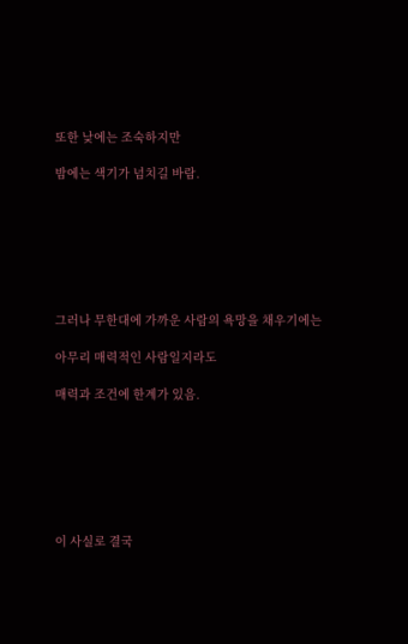또한 낮에는 조숙하지만

밤에는 색기가 넘치길 바람.







그러나 무한대에 가까운 사람의 욕망을 채우기에는

아무리 매력적인 사람일지라도

매력과 조건에 한계가 있음.







이 사실로 결국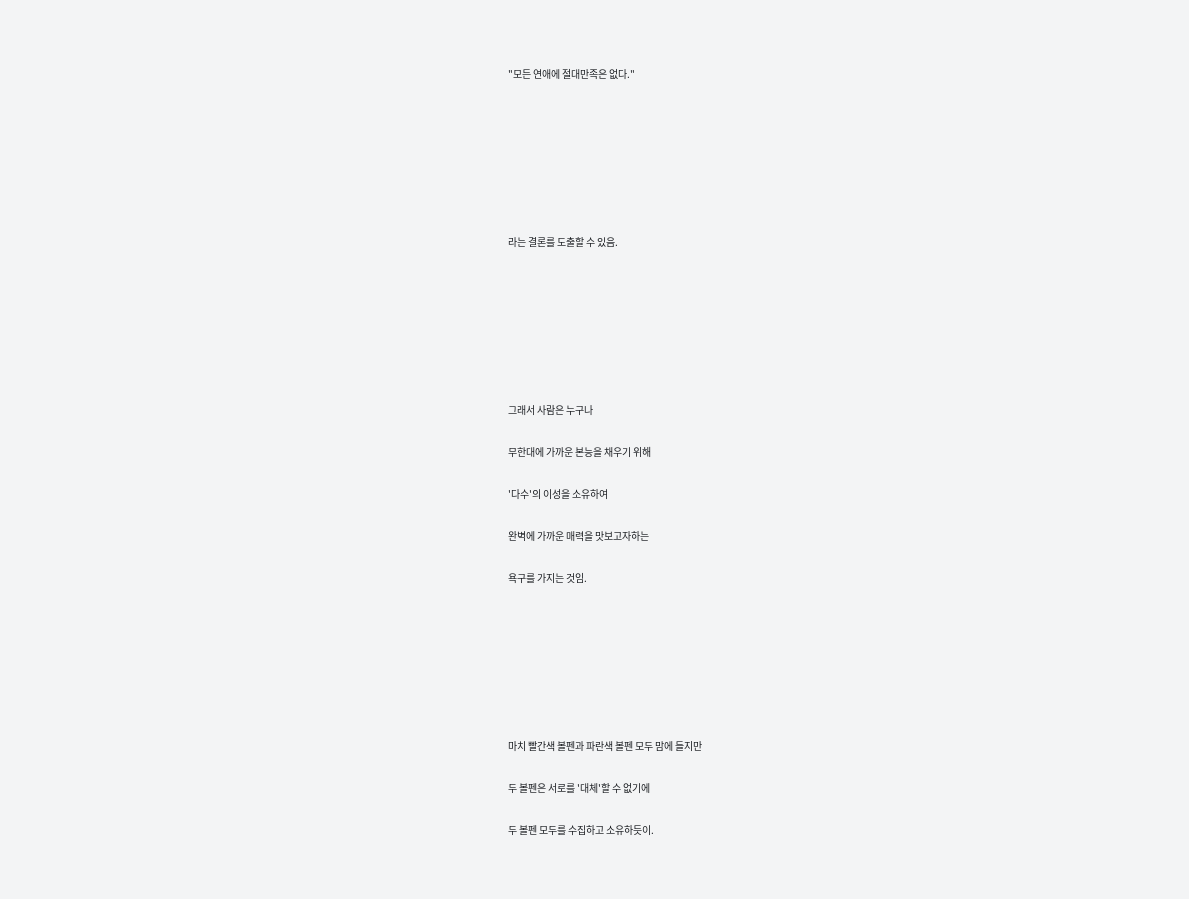"모든 연애에 절대만족은 없다."







라는 결론를 도출할 수 있음.







그래서 사람은 누구나

무한대에 가까운 본능을 채우기 위해

'다수'의 이성을 소유하여

완벽에 가까운 매력을 맛보고자하는

욕구를 가지는 것임.







마치 빨간색 볼펜과 파란색 볼펜 모두 맘에 들지만

두 볼펜은 서로를 '대체'할 수 없기에

두 볼펜 모두를 수집하고 소유하듯이.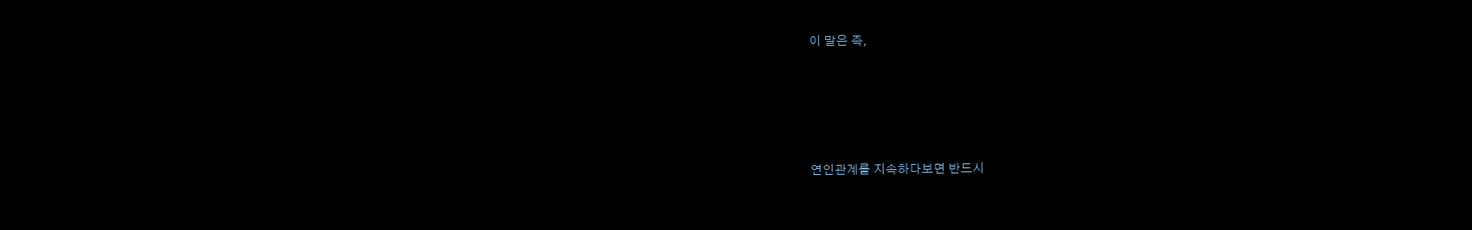이 말은 즉,







연인관계를 지속하다보면 반드시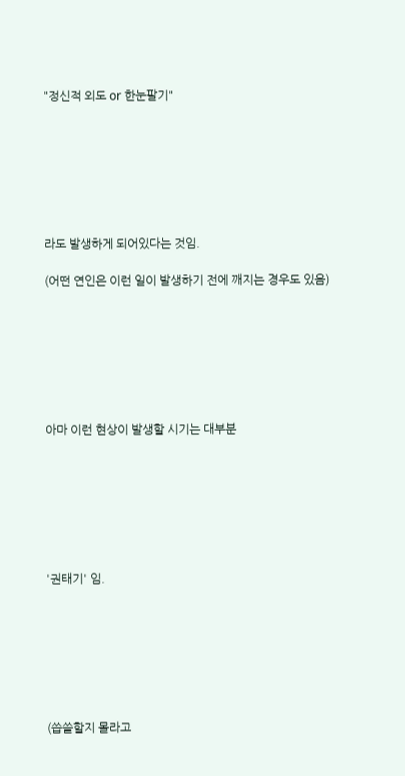"정신적 외도 or 한눈팔기"







라도 발생하게 되어있다는 것임.

(어떤 연인은 이런 일이 발생하기 전에 깨지는 경우도 있음)







아마 이런 현상이 발생할 시기는 대부분







'권태기' 임.







(씁쓸할지 몰라고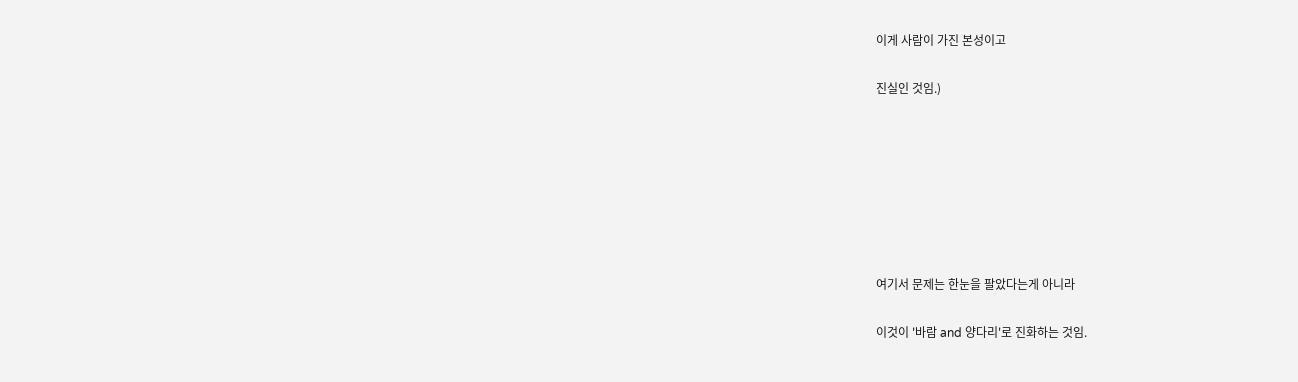이게 사람이 가진 본성이고

진실인 것임.)







여기서 문제는 한눈을 팔았다는게 아니라

이것이 '바람 and 양다리'로 진화하는 것임.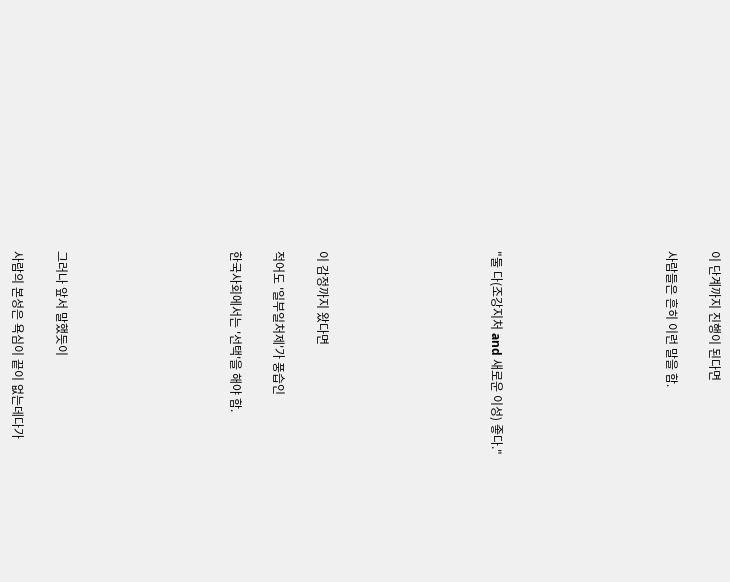이 단계까지 진행이 된다면

사람들은 흔히 이런 말을 함.







"둘 다(조강지처 and 새로운 이성) 좋다."







이 감정까지 왔다면

적어도 '일부일처제'가 풍습인

한국사회에서는 '선택'을 해야 함.







그러나 앞서 말했듯이

사람의 본성은 욕심이 끝이 없는데다가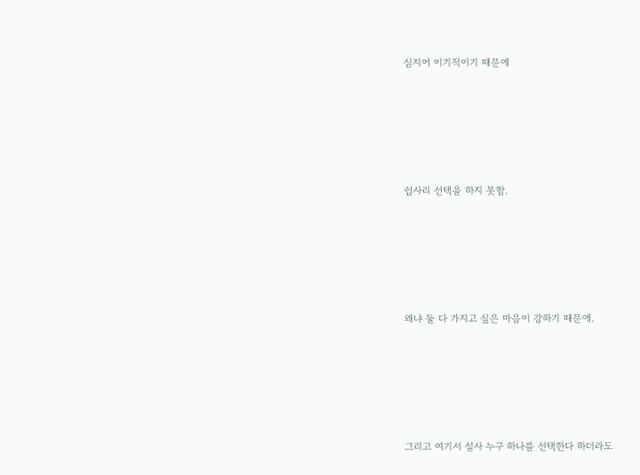심지어 이기적이기 때문에







쉽사리 선택을 하지 못함.







왜냐 둘 다 가지고 싶은 마음이 강하기 때문에.







그리고 여기서 설사 누구 하나를 선택한다 하더라도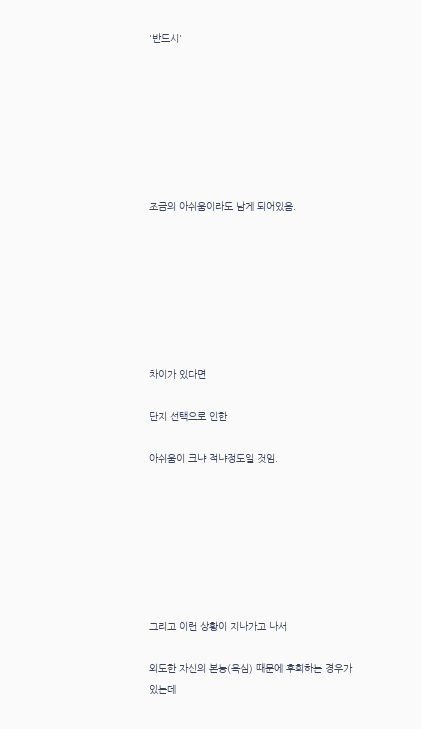'반드시'







조금의 아쉬움이라도 남게 되어있음.







차이가 있다면

단지 선택으로 인한

아쉬움이 크냐 적냐정도일 것임.







그리고 이런 상황이 지나가고 나서

외도한 자신의 본능(욕심) 때문에 후회하는 경우가 있는데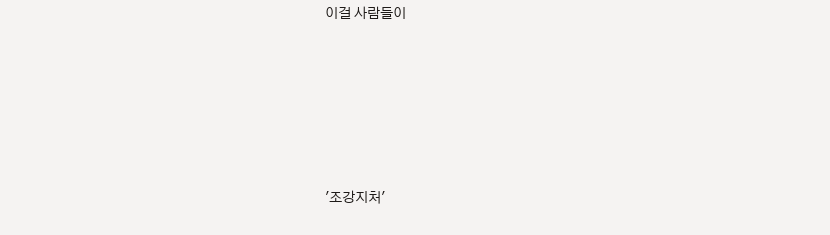이걸 사람들이







'조강지처'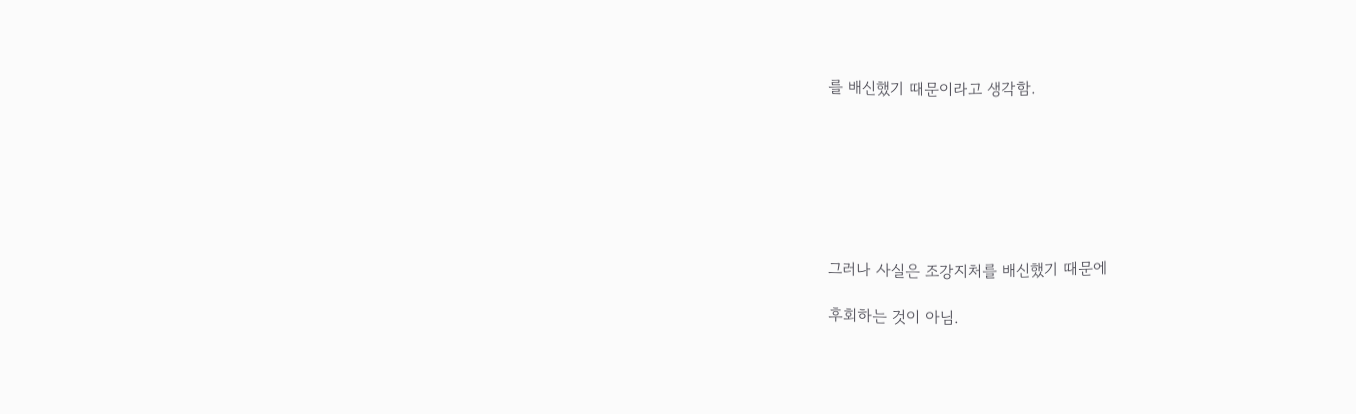를 배신했기 때문이라고 생각함.







그러나 사실은 조강지처를 배신했기 때문에

후회하는 것이 아님.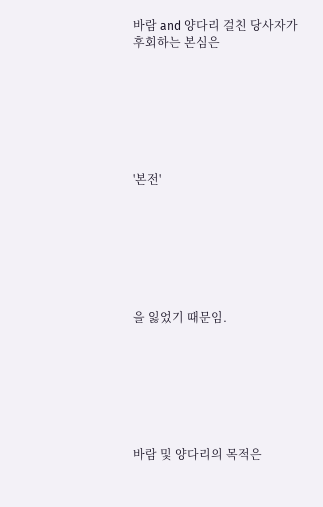바람 and 양다리 걸친 당사자가 후회하는 본심은







'본전'







을 잃었기 때문임.







바람 및 양다리의 목적은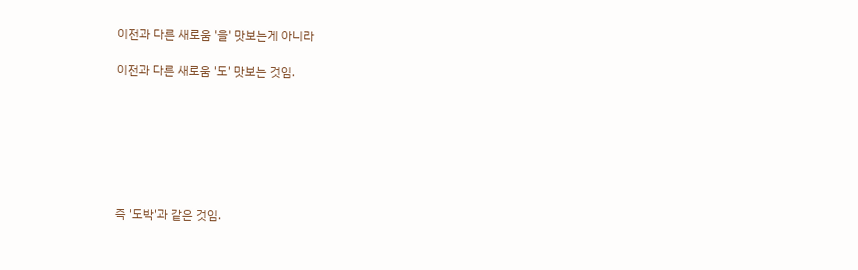이전과 다른 새로움 '을' 맛보는게 아니라

이전과 다른 새로움 '도' 맛보는 것임.







즉 '도박'과 같은 것임.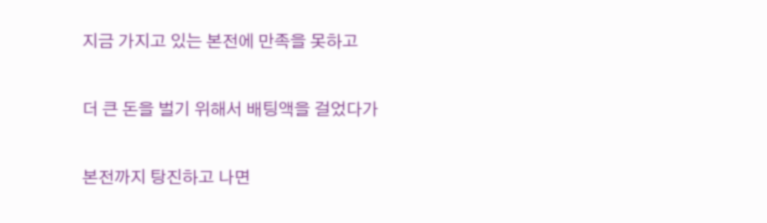지금 가지고 있는 본전에 만족을 못하고

더 큰 돈을 벌기 위해서 배팅액을 걸었다가

본전까지 탕진하고 나면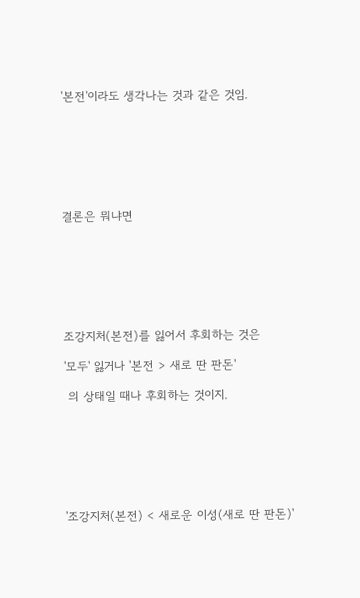'본전'이라도 생각나는 것과 같은 것임.







결론은 뭐냐면







조강지처(본전)를 잃어서 후회하는 것은

'모두' 잃거나 '본전 > 새로 딴 판돈'

 의 상태일 때나 후회하는 것이지.







'조강지처(본전) < 새로운 이성(새로 딴 판돈)'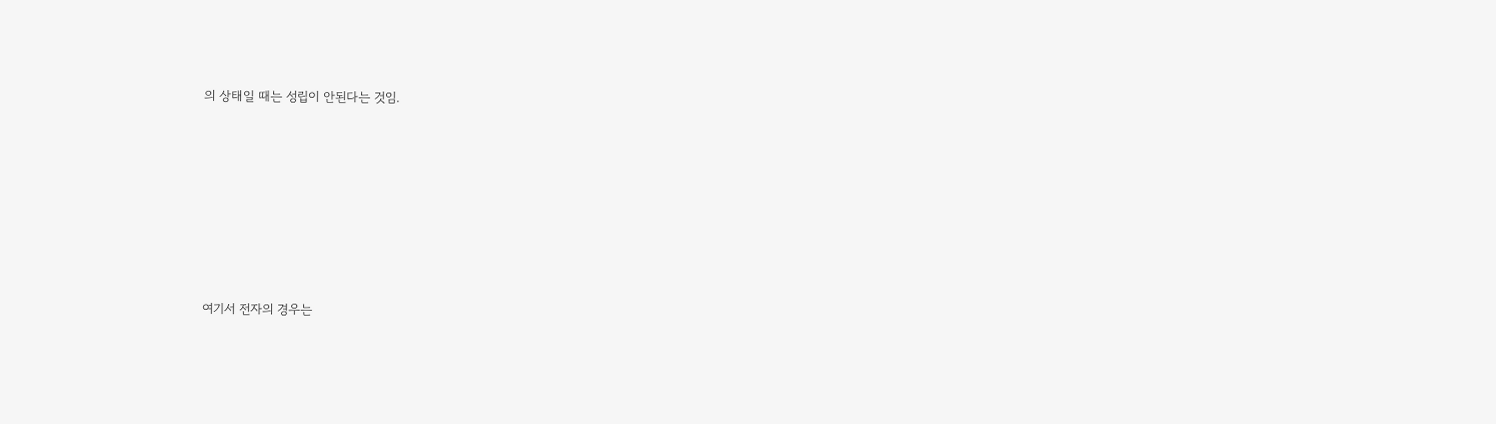의 상태일 때는 성립이 안된다는 것임.







여기서 전자의 경우는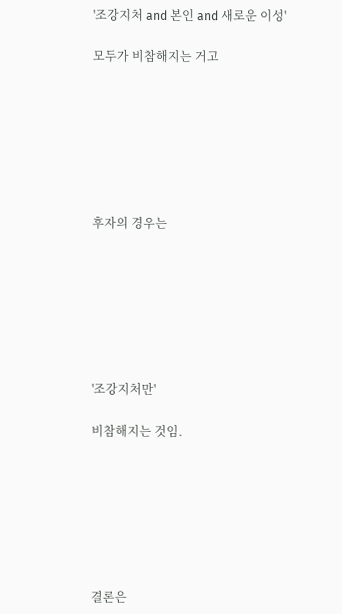'조강지처 and 본인 and 새로운 이성'

모두가 비참해지는 거고







후자의 경우는







'조강지처만'

비참해지는 것임.







결론은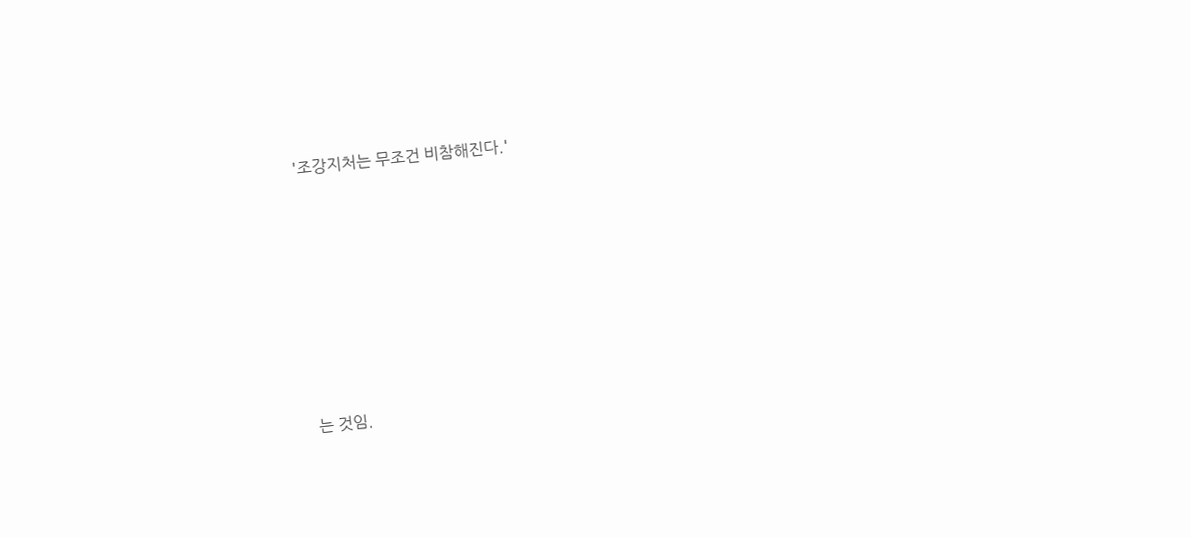'조강지처는 무조건 비참해진다.'







는 것임.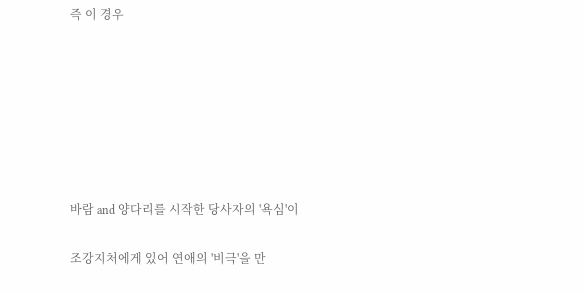즉 이 경우







바람 and 양다리를 시작한 당사자의 '욕심'이

조강지처에게 있어 연애의 '비극'을 만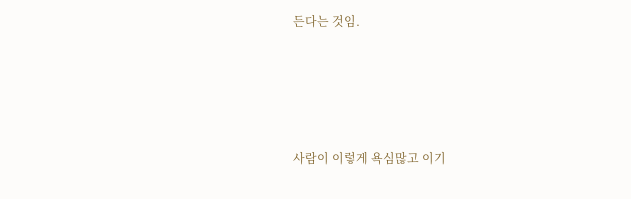든다는 것임.







사람이 이렇게 욕심많고 이기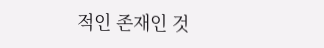적인 존재인 것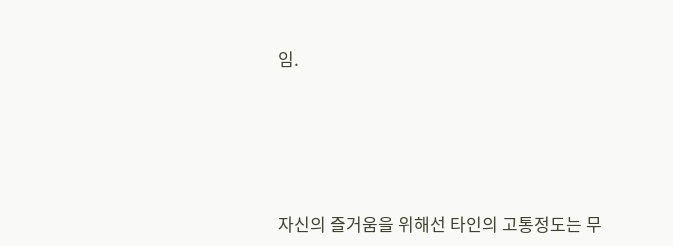임.







자신의 즐거움을 위해선 타인의 고통정도는 무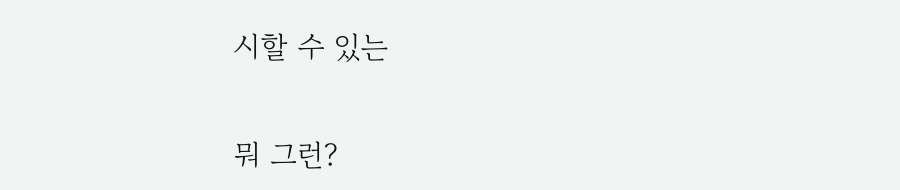시할 수 있는

뭐 그런?